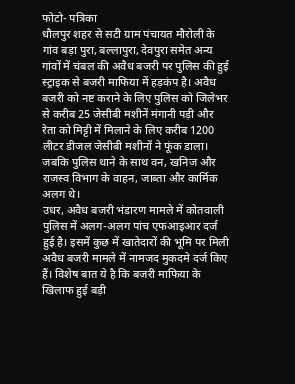फोटो- पत्रिका
धौलपुर शहर से सटी ग्राम पंचायत मौरोली के गांव बड़ा पुरा, बल्लापुरा, देवपुरा समेत अन्य गांवों में चंबल की अवैध बजरी पर पुलिस की हुई स्ट्राइक से बजरी माफिया में हड़कंप है। अवैध बजरी को नष्ट कराने के लिए पुलिस को जिलेभर से करीब 25 जेसीबी मशीनें मंगानी पड़ी और रेता को मिट्टी में मिलाने के लिए करीब 1200 लीटर डीजल जेसीबी मशीनों ने फूंक डाला। जबकि पुलिस थाने के साथ वन, खनिज और राजस्व विभाग के वाहन, जाब्ता और कार्मिक अलग थे।
उधर, अवैध बजरी भंडारण मामले में कोतवाली पुलिस में अलग-अलग पांच एफआइआर दर्ज हुई है। इसमें कुछ में खातेदारों की भूमि पर मिली अवैध बजरी मामले में नामजद मुकदमे दर्ज किए हैं। विशेष बात ये है कि बजरी माफिया के खिलाफ हुई बड़ी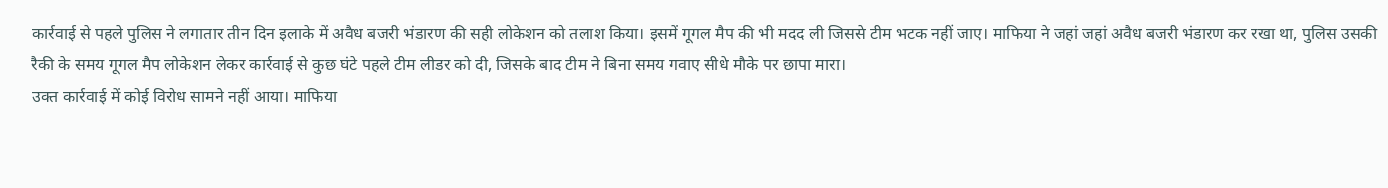कार्रवाई से पहले पुलिस ने लगातार तीन दिन इलाके में अवैध बजरी भंडारण की सही लोकेशन को तलाश किया। इसमें गूगल मैप की भी मदद ली जिससे टीम भटक नहीं जाए। माफिया ने जहां जहां अवैध बजरी भंडारण कर रखा था, पुलिस उसकी रैकी के समय गूगल मैप लोकेशन लेकर कार्रवाई से कुछ घंटे पहले टीम लीडर को दी, जिसके बाद टीम ने बिना समय गवाए सीधे मौके पर छापा मारा।
उक्त कार्रवाई में कोई विरोध सामने नहीं आया। माफिया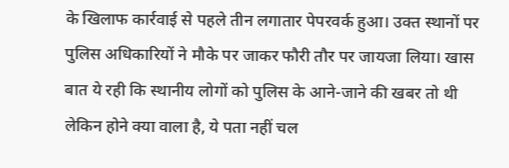के खिलाफ कार्रवाई से पहले तीन लगातार पेपरवर्क हुआ। उक्त स्थानों पर पुलिस अधिकारियों ने मौके पर जाकर फौरी तौर पर जायजा लिया। खास बात ये रही कि स्थानीय लोगों को पुलिस के आने-जाने की खबर तो थी लेकिन होने क्या वाला है, ये पता नहीं चल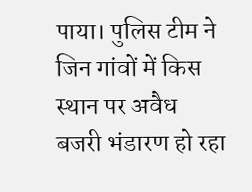पाया। पुलिस टीम ने जिन गांवों में किस स्थान पर अवैध बजरी भंडारण हो रहा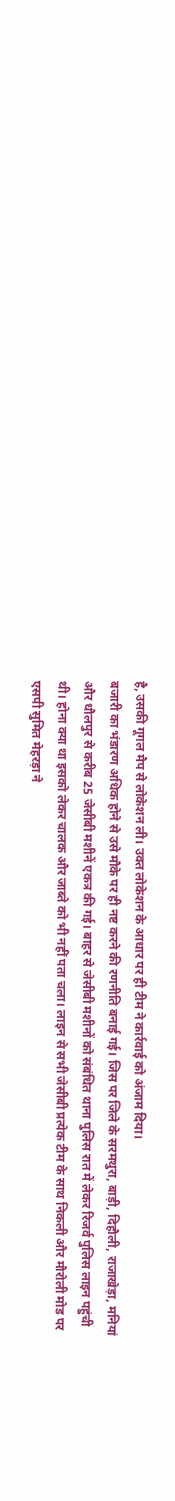है, उसकी गूगल मैप से लोकेशन ली। उक्त लोकेशन के आधार पर ही टीम ने कार्रवाई को अंजाम दिया।
बजारी का भंडारण अधिक होने से उसे मौके पर ही नष्ट करने की रणनीति बनाई गई। जिस पर जिले के सरमथुरा, बाड़ी, दिहौली, राजाखेड़ा, मनियां और धौलपुर से करीब 25 जेसीबी मशीनें एकत्र की गई। बाहर से जेसीबी मशीनों को संबंधित थाना पुलिस रात में लेकर रिजर्व पुलिस लाइन पहुंची थी। होना क्या था इसको लेकर चालक और जाब्ते को भी नहीं पता चला। लाइन से सभी जेसीबी प्रत्येक टीम के साथ निकली और मौरोली मोड पर एसपी सुमित मेहरड़ा ने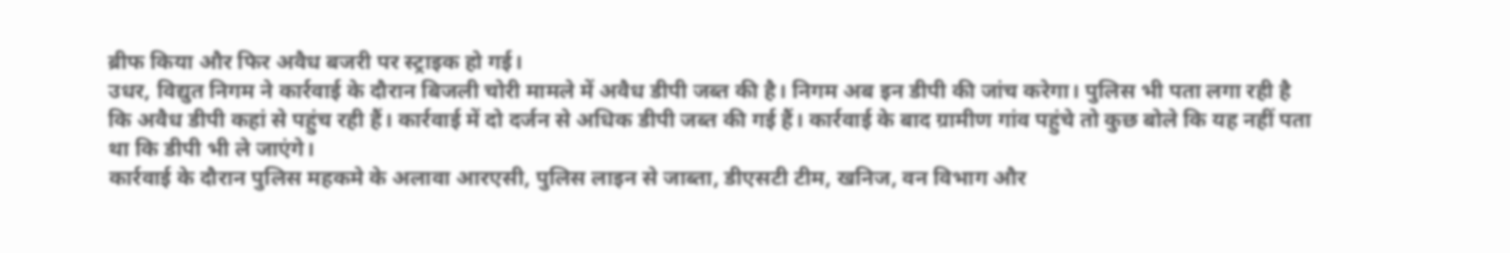ब्रीफ किया और फिर अवैध बजरी पर स्ट्राइक हो गई।
उधर, विद्युत निगम ने कार्रवाई के दौरान बिजली चोरी मामले में अवैध डीपी जब्त की है। निगम अब इन डीपी की जांच करेगा। पुलिस भी पता लगा रही है कि अवैध डीपी कहां से पहुंच रही हैं। कार्रवाई में दो दर्जन से अधिक डीपी जब्त की गई हैं। कार्रवाई के बाद ग्रामीण गांव पहुंचे तो कुछ बोले कि यह नहीं पता था कि डीपी भी ले जाएंगे।
कार्रवाई के दौरान पुलिस महकमे के अलावा आरएसी, पुलिस लाइन से जाब्ता, डीएसटी टीम, खनिज, वन विभाग और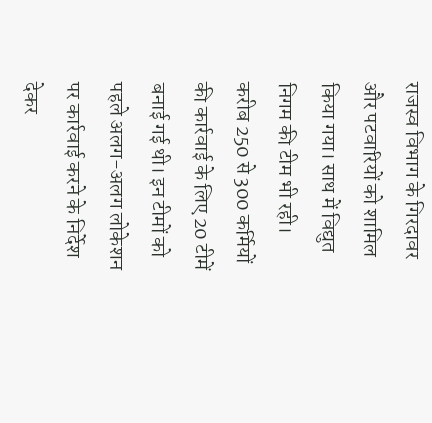राजस्व विभाग के गिरदावर और पटवारियों को शामिल किया गया। साथ में विद्युत निगम की टीम भी रही। करीब 250 से 300 कर्मियों की कार्रवाई के लिए 20 टीमें बनाई गई थी। इन टीमों को पहले अलग-अलग लोकेशन पर कार्रवाई करने के निर्देश देकर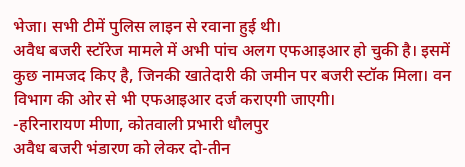भेजा। सभी टीमें पुलिस लाइन से रवाना हुई थी।
अवैध बजरी स्टॉरेज मामले में अभी पांच अलग एफआइआर हो चुकी है। इसमें कुछ नामजद किए है, जिनकी खातेदारी की जमीन पर बजरी स्टॉक मिला। वन विभाग की ओर से भी एफआइआर दर्ज कराएगी जाएगी।
-हरिनारायण मीणा, कोतवाली प्रभारी धौलपुर
अवैध बजरी भंडारण को लेकर दो-तीन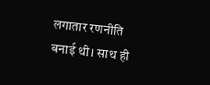लगातार रणनीति बनाई थी। साथ ही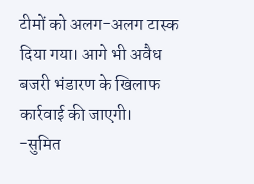टीमों को अलग-अलग टास्क दिया गया। आगे भी अवैध बजरी भंडारण के खिलाफ कार्रवाई की जाएगी।
-सुमित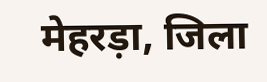मेहरड़ा, जिला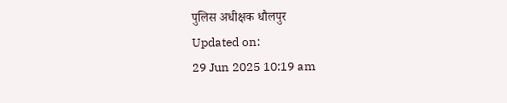पुलिस अधीक्षक धौलपुर
Updated on:
29 Jun 2025 10:19 am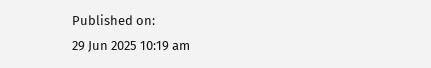Published on:
29 Jun 2025 10:19 am